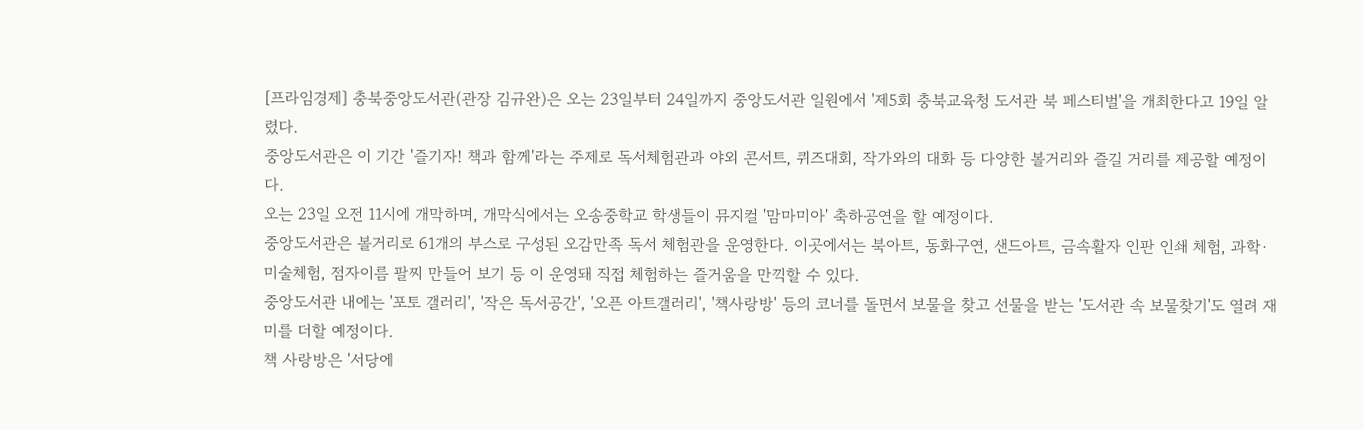[프라임경제] 충북중앙도서관(관장 김규완)은 오는 23일부터 24일까지 중앙도서관 일원에서 '제5회 충북교육청 도서관 북 페스티벌'을 개최한다고 19일 알렸다.
중앙도서관은 이 기간 '즐기자! 책과 함께'라는 주제로 독서체험관과 야외 콘서트, 퀴즈대회, 작가와의 대화 등 다양한 볼거리와 즐길 거리를 제공할 예정이다.
오는 23일 오전 11시에 개막하며, 개막식에서는 오송중학교 학생들이 뮤지컬 '맘마미아' 축하공연을 할 예정이다.
중앙도서관은 볼거리로 61개의 부스로 구성된 오감만족 독서 체험관을 운영한다. 이곳에서는 북아트, 동화구연, 샌드아트, 금속활자 인판 인쇄 체험, 과학·미술체험, 점자이름 팔찌 만들어 보기 등 이 운영돼 직접 체험하는 즐거움을 만끽할 수 있다.
중앙도서관 내에는 '포토 갤러리', '작은 독서공간', '오픈 아트갤러리', '책사랑방' 등의 코너를 돌면서 보물을 찾고 선물을 받는 '도서관 속 보물찾기'도 열려 재미를 더할 예정이다.
책 사랑방은 '서당에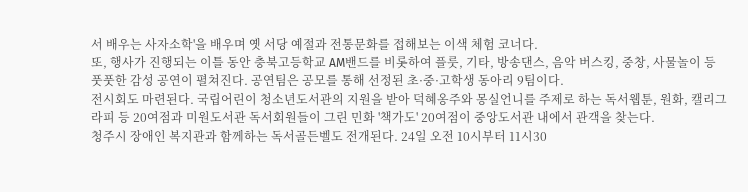서 배우는 사자소학'을 배우며 옛 서당 예절과 전통문화를 접해보는 이색 체험 코너다.
또, 행사가 진행되는 이틀 동안 충북고등학교 AM밴드를 비롯하여 플룻, 기타, 방송댄스, 음악 버스킹, 중창, 사물놀이 등 풋풋한 감성 공연이 펼쳐진다. 공연팀은 공모를 통해 선정된 초·중·고학생 동아리 9팀이다.
전시회도 마련된다. 국립어린이 청소년도서관의 지원을 받아 덕혜옹주와 몽실언니를 주제로 하는 독서웹툰, 원화, 캘리그라피 등 20여점과 미원도서관 독서회원들이 그린 민화 '책가도' 20여점이 중앙도서관 내에서 관객을 찾는다.
청주시 장애인 복지관과 함께하는 독서골든벨도 전개된다. 24일 오전 10시부터 11시30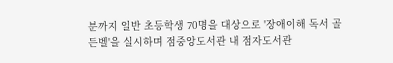분까지 일반 초등학생 70명을 대상으로 '장애이해 독서 골든벨'을 실시하며 점중앙도서관 내 점자도서관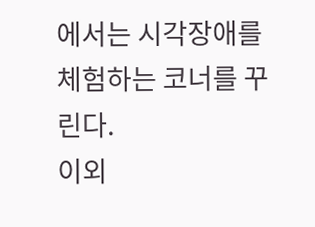에서는 시각장애를 체험하는 코너를 꾸린다.
이외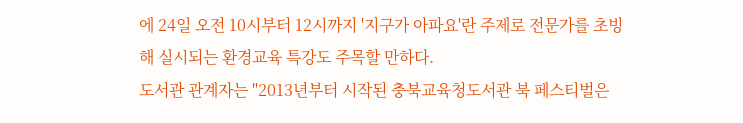에 24일 오전 10시부터 12시까지 '지구가 아파요'란 주제로 전문가를 초빙해 실시되는 환경교육 특강도 주목할 만하다.
도서관 관계자는 "2013년부터 시작된 충북교육청도서관 북 페스티벌은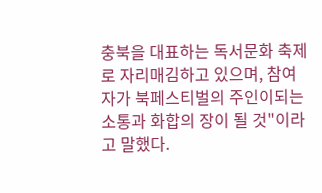충북을 대표하는 독서문화 축제로 자리매김하고 있으며, 참여자가 북페스티벌의 주인이되는 소통과 화합의 장이 될 것"이라고 말했다.